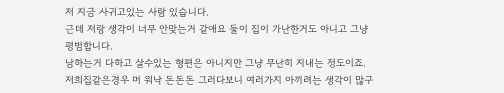저 지금 사귀고있는 사람 있습니다.
근데 저랑 생각이 너무 안맞는거 같애요 둘이 집이 가난한거도 아니고 그냥 평범합니다.
남하는거 다하고 살수있는 형편은 아니지만 그냥 무난히 지내는 정도이죠.
저희집같은경우 머 워낙 돈돈돈 그러다보니 여러가지 아끼려는 생각이 많구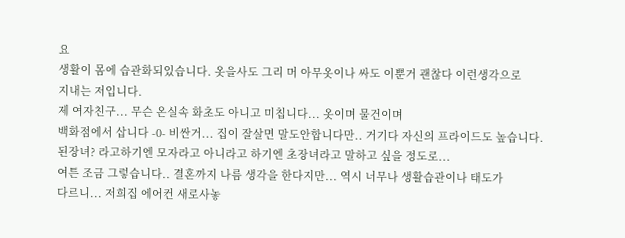요
생활이 몸에 습관화되있습니다. 옷을사도 그리 머 아무옷이나 싸도 이뿐거 괜찮다 이런생각으로
지내는 저입니다.
제 여자친구... 무슨 온실속 화초도 아니고 미칩니다... 옷이며 물건이며
백화점에서 삽니다 -0- 비싼거... 집이 잘살면 말도안합니다만.. 거기다 자신의 프라이드도 높습니다.
된장녀? 라고하기엔 모자라고 아니라고 하기엔 초장녀라고 말하고 싶을 정도로...
여튼 조금 그렇습니다.. 결혼까지 나름 생각을 한다지만... 역시 너무나 생활습관이나 태도가
다르니... 저희집 에어컨 새로사놓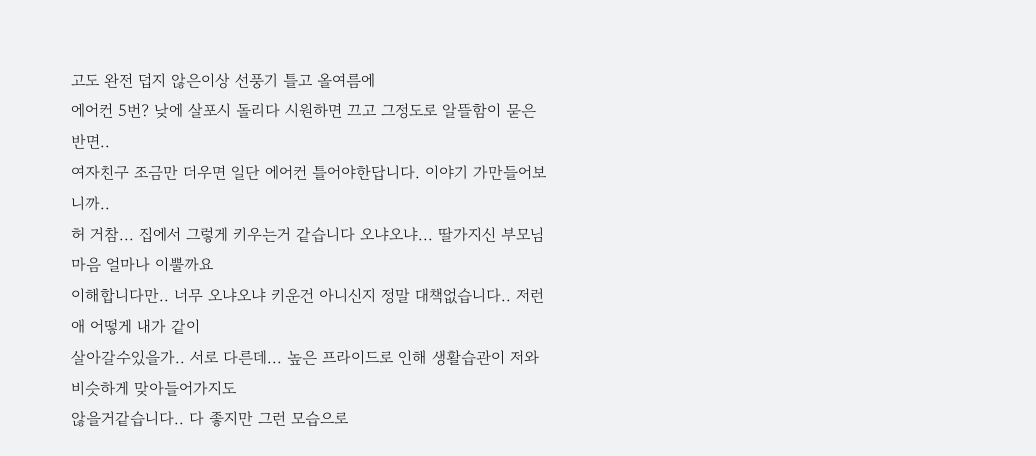고도 완전 덥지 않은이상 선풍기 틀고 올여름에
에어컨 5번? 낮에 살포시 돌리다 시원하면 끄고 그정도로 알뜰함이 묻은 반면..
여자친구 조금만 더우면 일단 에어컨 틀어야한답니다. 이야기 가만들어보니까..
허 거참... 집에서 그렇게 키우는거 같습니다 오냐오냐... 딸가지신 부모님 마음 얼마나 이뿔까요
이해합니다만.. 너무 오냐오냐 키운건 아니신지 정말 대책없습니다.. 저런애 어떻게 내가 같이
살아갈수있을가.. 서로 다른데... 높은 프라이드로 인해 생활습관이 저와 비슷하게 맞아들어가지도
않을거같습니다.. 다 좋지만 그런 모습으로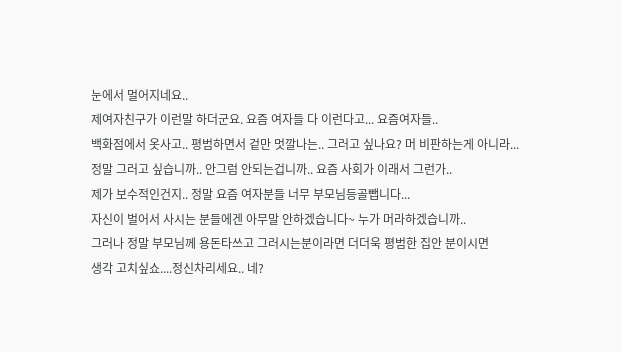눈에서 멀어지네요..
제여자친구가 이런말 하더군요. 요즘 여자들 다 이런다고... 요즘여자들..
백화점에서 옷사고.. 평범하면서 겉만 멋깔나는.. 그러고 싶나요? 머 비판하는게 아니라...
정말 그러고 싶습니까.. 안그럼 안되는겁니까.. 요즘 사회가 이래서 그런가..
제가 보수적인건지.. 정말 요즘 여자분들 너무 부모님등골뺍니다...
자신이 벌어서 사시는 분들에겐 아무말 안하겠습니다~ 누가 머라하겠습니까..
그러나 정말 부모님께 용돈타쓰고 그러시는분이라면 더더욱 평범한 집안 분이시면
생각 고치싶쇼....정신차리세요.. 네?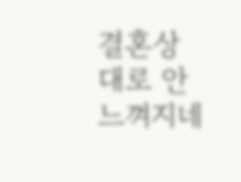결혼상대로 안느껴지네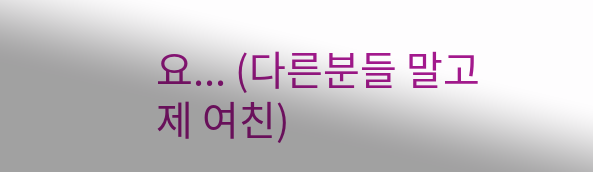요... (다른분들 말고 제 여친)